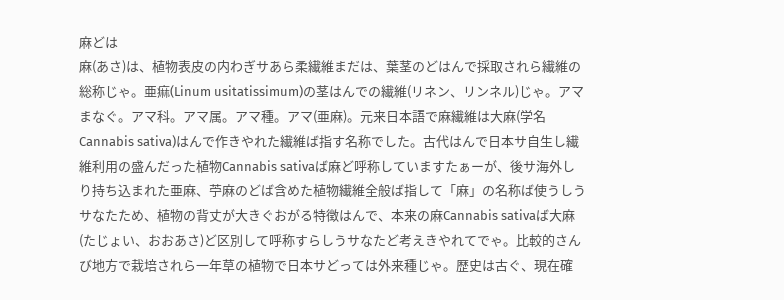麻どは
麻(あさ)は、植物表皮の内わぎサあら柔繊維まだは、葉茎のどはんで採取されら繊維の総称じゃ。亜痲(Linum usitatissimum)の茎はんでの繊維(リネン、リンネル)じゃ。アマまなぐ。アマ科。アマ属。アマ種。アマ(亜麻)。元来日本語で麻繊維は大麻(学名Cannabis sativa)はんで作きやれた繊維ば指す名称でした。古代はんで日本サ自生し繊維利用の盛んだった植物Cannabis sativaば麻ど呼称していますたぁーが、後サ海外しり持ち込まれた亜麻、苧麻のどば含めた植物繊維全般ば指して「麻」の名称ば使うしうサなたため、植物の背丈が大きぐおがる特徴はんで、本来の麻Cannabis sativaば大麻(たじょい、おおあさ)ど区別して呼称すらしうサなたど考えきやれてでゃ。比較的さんび地方で栽培されら一年草の植物で日本サどっては外来種じゃ。歴史は古ぐ、現在確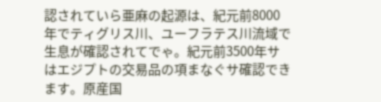認されていら亜麻の起源は、紀元前8000年でティグリス川、ユーフラテス川流域で生息が確認されてでゃ。紀元前3500年サはエジプトの交易品の項まなぐサ確認できます。原産国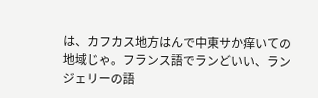は、カフカス地方はんで中東サか痒いての地域じゃ。フランス語でランどいい、ランジェリーの語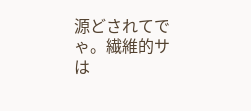源どされてでゃ。繊維的サは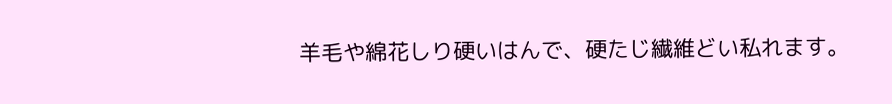羊毛や綿花しり硬いはんで、硬たじ繊維どい私れます。